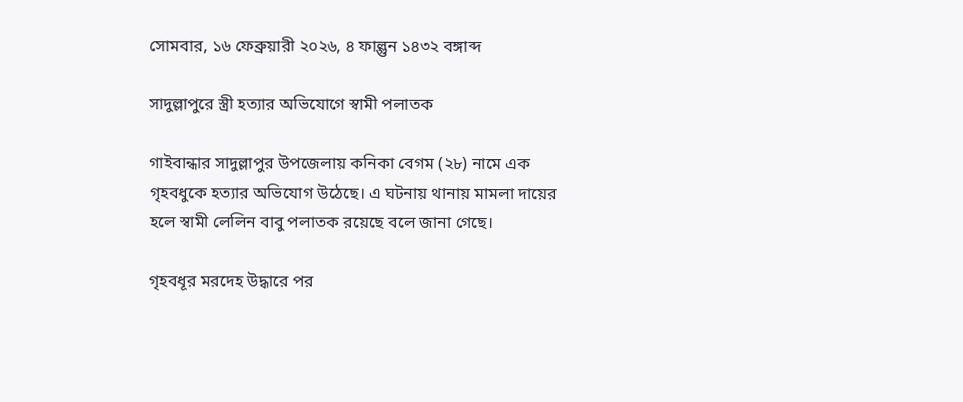সোমবার, ১৬ ফেব্রুয়ারী ২০২৬, ৪ ফাল্গুন ১৪৩২ বঙ্গাব্দ

সাদুল্লাপুরে স্ত্রী হত্যার অভিযোগে স্বামী পলাতক

গাইবান্ধার সাদুল্লাপুর উপজেলায় কনিকা বেগম (২৮) নামে এক গৃহবধুকে হত্যার অভিযোগ উঠেছে। এ ঘটনায় থানায় মামলা দায়ের হলে স্বামী লেলিন বাবু পলাতক রয়েছে বলে জানা গেছে।

গৃহবধূর মরদেহ উদ্ধারে পর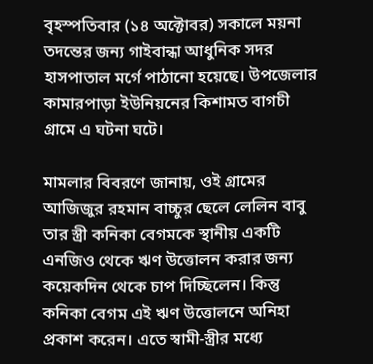বৃহস্পতিবার (১৪ অক্টোবর) সকালে ময়না তদন্তের জন্য গাইবান্ধা আধুনিক সদর হাসপাতাল মর্গে পাঠানো হয়েছে। উপজেলার কামারপাড়া ইউনিয়নের কিশামত বাগচী গ্রামে এ ঘটনা ঘটে।

মামলার বিবরণে জানায়, ওই গ্রামের আজিজুর রহমান বাচ্চুর ছেলে লেলিন বাবু তার স্ত্রী কনিকা বেগমকে স্থানীয় একটি এনজিও থেকে ঋণ উত্তোলন করার জন্য কয়েকদিন থেকে চাপ দিচ্ছিলেন। কিন্তু কনিকা বেগম এই ঋণ উত্তোলনে অনিহা প্রকাশ করেন। এতে স্বামী-স্ত্রীর মধ্যে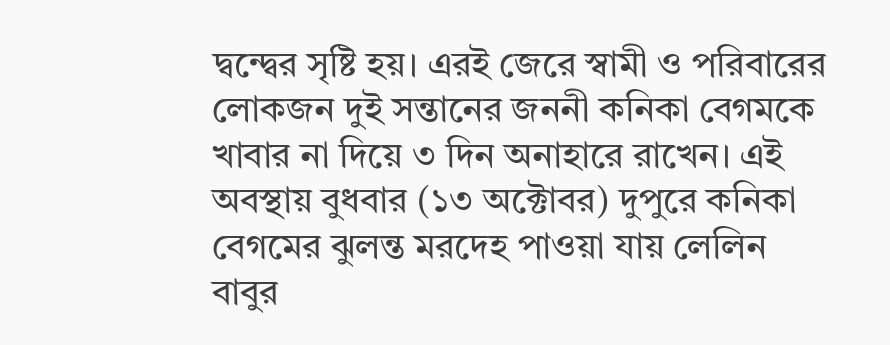দ্বন্দ্বের সৃষ্টি হয়। এরই জেরে স্বামী ও পরিবারের লোকজন দুই সন্তানের জননী কনিকা বেগমকে খাবার না দিয়ে ৩ দিন অনাহারে রাখেন। এই অবস্থায় বুধবার (১৩ অক্টোবর) দুপুরে কনিকা বেগমের ঝুলন্ত মরদেহ পাওয়া যায় লেলিন বাবুর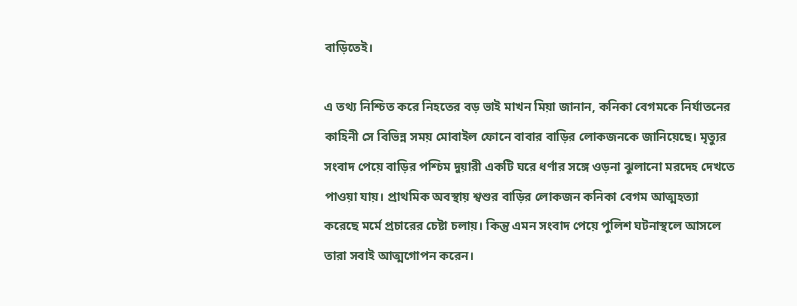বাড়িতেই।

এ তথ্য নিশ্চিত করে নিহতের বড় ভাই মাখন মিয়া জানান, কনিকা বেগমকে নির্যাতনের কাহিনী সে বিভিন্ন সময় মোবাইল ফোনে বাবার বাড়ির লোকজনকে জানিয়েছে। মৃত্যুর সংবাদ পেয়ে বাড়ির পশ্চিম দুয়ারী একটি ঘরে ধর্ণার সঙ্গে ওড়না ঝুলানো মরদেহ দেখতে পাওয়া যায়। প্রাথমিক অবস্থায় শ্বশুর বাড়ির লোকজন কনিকা বেগম আত্মহত্যা করেছে মর্মে প্রচারের চেষ্টা চলায়। কিন্তু এমন সংবাদ পেয়ে পুলিশ ঘটনাস্থলে আসলে তারা সবাই আত্মগোপন করেন।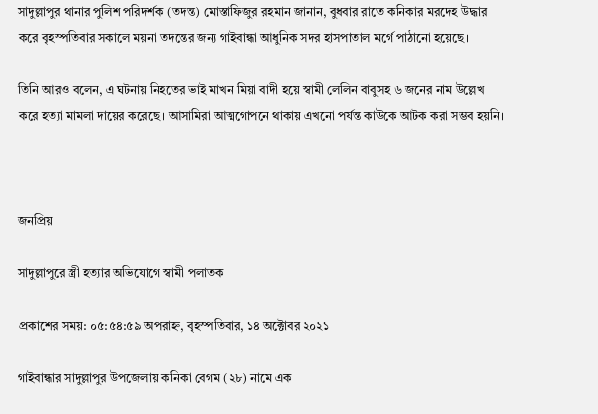সাদুল্লাপুর থানার পুলিশ পরিদর্শক (তদন্ত) মোস্তাফিজুর রহমান জানান, বুধবার রাতে কনিকার মরদেহ উদ্ধার করে বৃহস্পতিবার সকালে ময়না তদন্তের জন্য গাইবান্ধা আধুনিক সদর হাসপাতাল মর্গে পাঠানো হয়েছে।

তিনি আরও বলেন, এ ঘটনায় নিহতের ভাই মাখন মিয়া বাদী হয়ে স্বামী লেলিন বাবুসহ ৬ জনের নাম উল্লেখ করে হত্যা মামলা দায়ের করেছে। আসামিরা আত্মগোপনে থাকায় এখনো পর্যন্ত কাউকে আটক করা সম্ভব হয়নি।



জনপ্রিয়

সাদুল্লাপুরে স্ত্রী হত্যার অভিযোগে স্বামী পলাতক

প্রকাশের সময়: ০৫:৫৪:৫৯ অপরাহ্ন, বৃহস্পতিবার, ১৪ অক্টোবর ২০২১

গাইবান্ধার সাদুল্লাপুর উপজেলায় কনিকা বেগম (২৮) নামে এক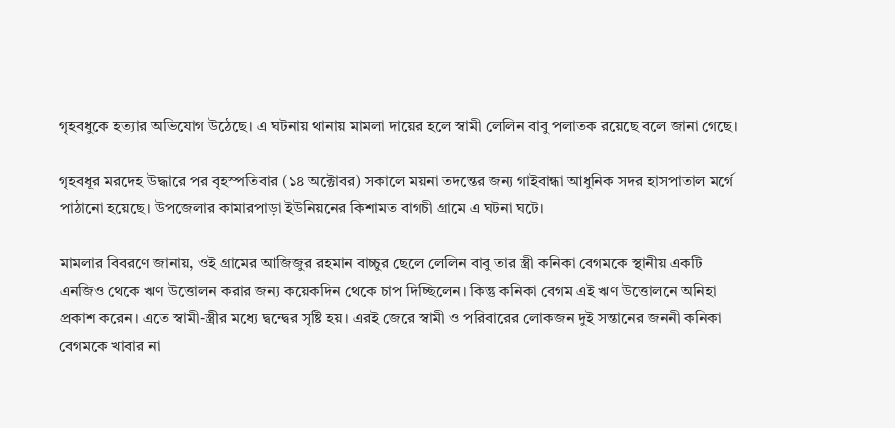গৃহবধুকে হত্যার অভিযোগ উঠেছে। এ ঘটনায় থানায় মামলা দায়ের হলে স্বামী লেলিন বাবু পলাতক রয়েছে বলে জানা গেছে।

গৃহবধূর মরদেহ উদ্ধারে পর বৃহস্পতিবার (১৪ অক্টোবর) সকালে ময়না তদন্তের জন্য গাইবান্ধা আধুনিক সদর হাসপাতাল মর্গে পাঠানো হয়েছে। উপজেলার কামারপাড়া ইউনিয়নের কিশামত বাগচী গ্রামে এ ঘটনা ঘটে।

মামলার বিবরণে জানায়, ওই গ্রামের আজিজুর রহমান বাচ্চুর ছেলে লেলিন বাবু তার স্ত্রী কনিকা বেগমকে স্থানীয় একটি এনজিও থেকে ঋণ উত্তোলন করার জন্য কয়েকদিন থেকে চাপ দিচ্ছিলেন। কিন্তু কনিকা বেগম এই ঋণ উত্তোলনে অনিহা প্রকাশ করেন। এতে স্বামী-স্ত্রীর মধ্যে দ্বন্দ্বের সৃষ্টি হয়। এরই জেরে স্বামী ও পরিবারের লোকজন দুই সন্তানের জননী কনিকা বেগমকে খাবার না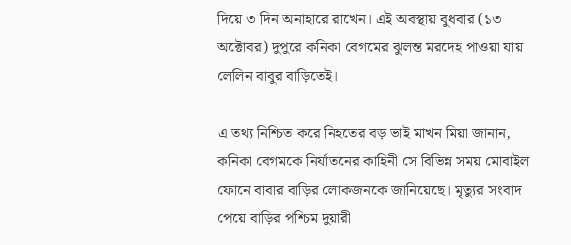দিয়ে ৩ দিন অনাহারে রাখেন। এই অবস্থায় বুধবার (১৩ অক্টোবর) দুপুরে কনিকা বেগমের ঝুলন্ত মরদেহ পাওয়া যায় লেলিন বাবুর বাড়িতেই।

এ তথ্য নিশ্চিত করে নিহতের বড় ভাই মাখন মিয়া জানান, কনিকা বেগমকে নির্যাতনের কাহিনী সে বিভিন্ন সময় মোবাইল ফোনে বাবার বাড়ির লোকজনকে জানিয়েছে। মৃত্যুর সংবাদ পেয়ে বাড়ির পশ্চিম দুয়ারী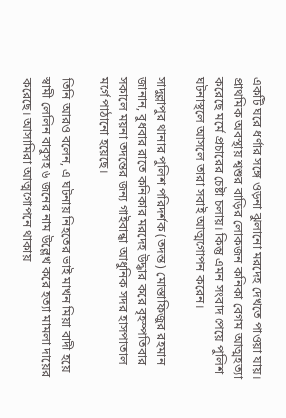একটি ঘরে ধর্ণার সঙ্গে ওড়না ঝুলানো মরদেহ দেখতে পাওয়া যায়। প্রাথমিক অবস্থায় শ্বশুর বাড়ির লোকজন কনিকা বেগম আত্মহত্যা করেছে মর্মে প্রচারের চেষ্টা চলায়। কিন্তু এমন সংবাদ পেয়ে পুলিশ ঘটনাস্থলে আসলে তারা সবাই আত্মগোপন করেন।

সাদুল্লাপুর থানার পুলিশ পরিদর্শক (তদন্ত) মোস্তাফিজুর রহমান জানান, বুধবার রাতে কনিকার মরদেহ উদ্ধার করে বৃহস্পতিবার সকালে ময়না তদন্তের জন্য গাইবান্ধা আধুনিক সদর হাসপাতাল মর্গে পাঠানো হয়েছে।

তিনি আরও বলেন, এ ঘটনায় নিহতের ভাই মাখন মিয়া বাদী হয়ে স্বামী লেলিন বাবুসহ ৬ জনের নাম উল্লেখ করে হত্যা মামলা দায়ের করেছে। আসামিরা আত্মগোপনে থাকায়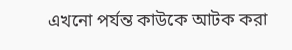এখনো পর্যন্ত কাউকে আটক করা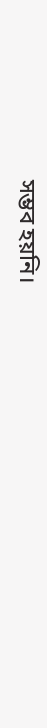সম্ভব হয়নি।